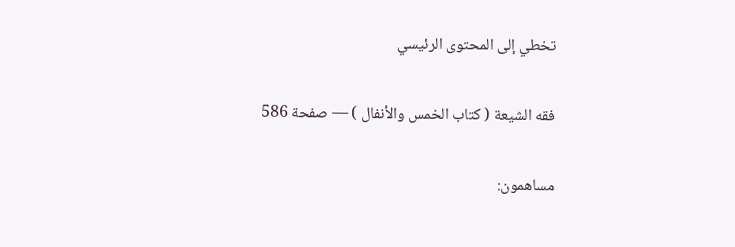تخطي إلى المحتوى الرئيسي

فقه الشيعة ( كتاب الخمس والأنفال ) — صفحة 586

مساهمون: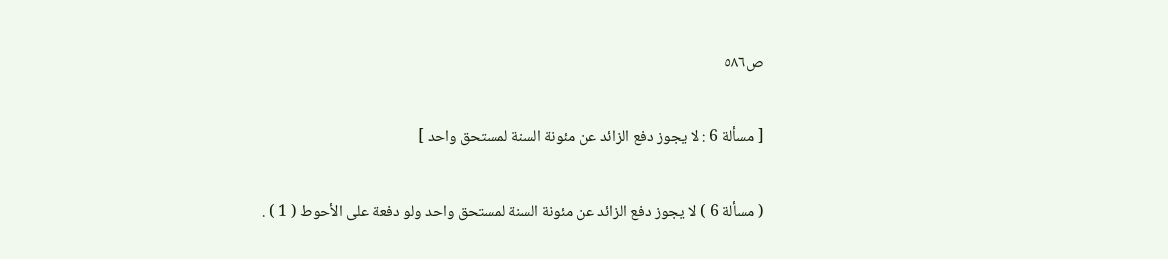ص٥٨٦

[ مسألة 6 : لا يجوز دفع الزائد عن مئونة السنة لمستحق واحد ]

( مسألة 6 ) لا يجوز دفع الزائد عن مئونة السنة لمستحق واحد ولو دفعة على الأحوط ( 1 ) .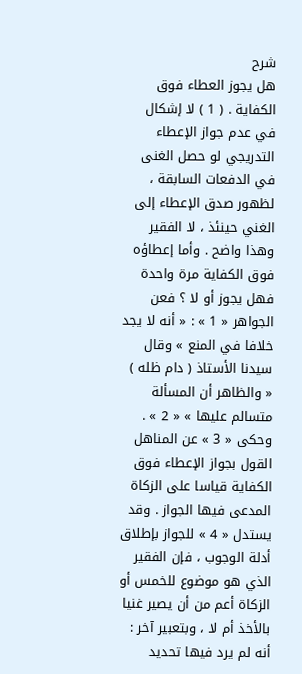شرح
هل يجوز العطاء فوق الكفاية . ( 1 ) لا إشكال في عدم جواز الإعطاء التدريجي لو حصل الغنى في الدفعات السابقة ، لظهور صدق الإعطاء إلى الغني حينئذ ، لا الفقير وهذا واضح . وأما إعطاؤه فوق الكفاية مرة واحدة فهل يجوز أو لا ؟ فعن الجواهر « 1 » : « أنه لا يجد خلافا في المنع » وقال سيدنا الأستاذ ( دام ظله ) « والظاهر أن المسألة متسالم عليها » « 2 » . وحكى « 3 » عن المناهل القول بجواز الإعطاء فوق الكفاية قياسا على الزكاة المدعى فيها الجواز . وقد يستدل « 4 » للجواز بإطلاق أدلة الوجوب ، فإن الفقير الذي هو موضوع للخمس أو الزكاة أعم من أن يصير غنيا بالأخذ أم لا ، وبتعبير آخر : أنه لم يرد فيها تحديد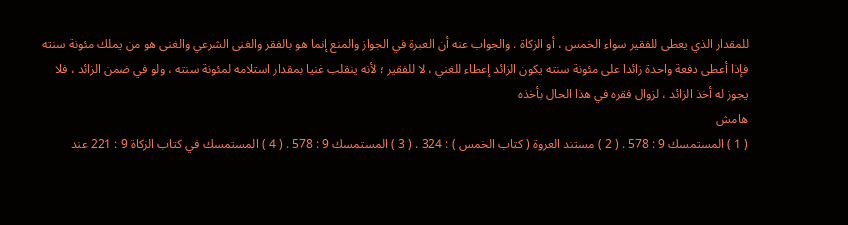للمقدار الذي يعطى للفقير سواء الخمس ، أو الزكاة . والجواب عنه أن العبرة في الجواز والمنع إنما هو بالفقر والغنى الشرعي والغنى هو من يملك مئونة سنته فإذا أعطى دفعة واحدة زائدا على مئونة سنته يكون الزائد إعطاء للغني ، لا للفقير ؛ لأنه ينقلب غنيا بمقدار استلامه لمئونة سنته ، ولو في ضمن الزائد ، فلا يجوز له أخذ الزائد ، لزوال فقره في هذا الحال بأخذه
هامش
( 1 ) المستمسك 9 : 578 . ( 2 ) مستند العروة ( كتاب الخمس ) : 324 . ( 3 ) المستمسك 9 : 578 . ( 4 ) المستمسك في كتاب الزكاة 9 : 221 عند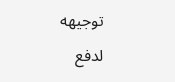توجيهه لدفع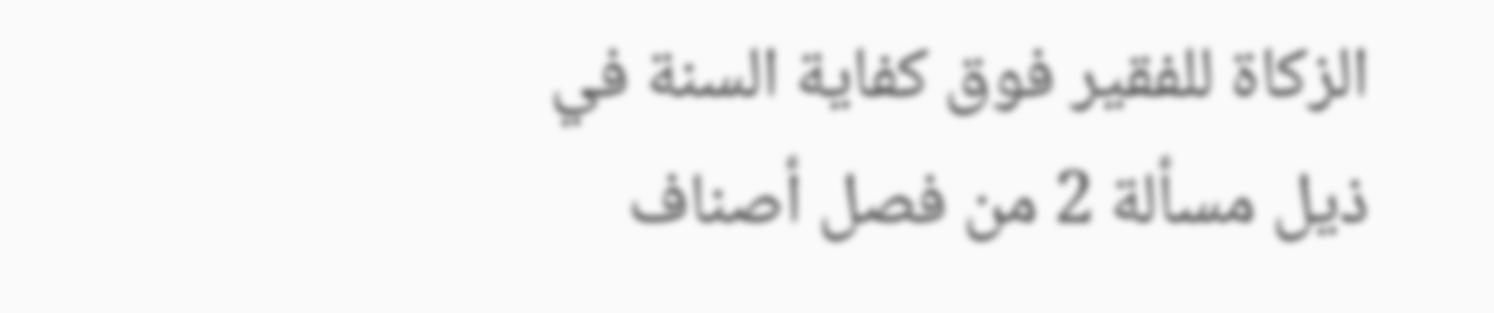الزكاة للفقير فوق كفاية السنة في ذيل مسألة 2 من فصل أصناف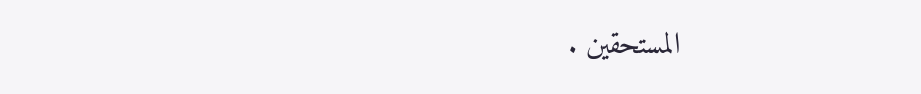المستحقين .